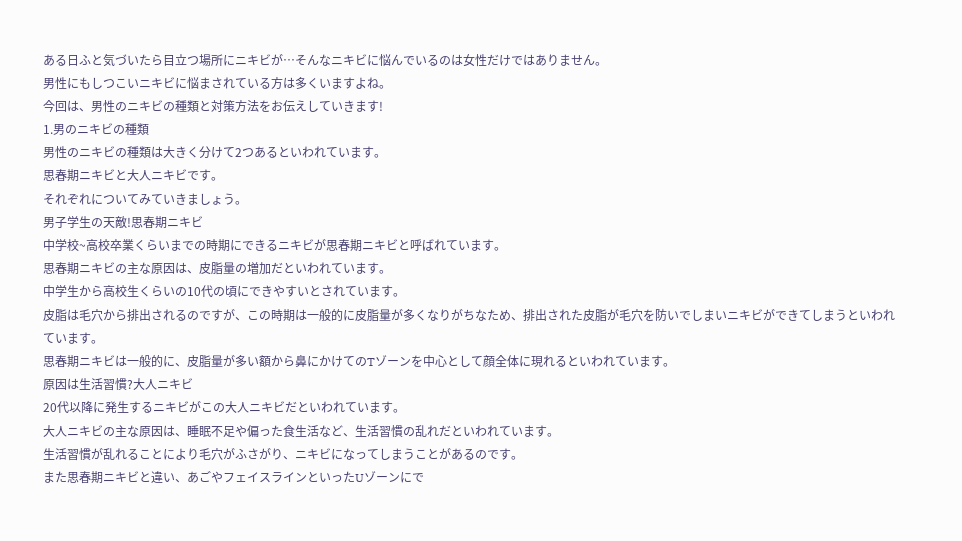ある日ふと気づいたら目立つ場所にニキビが…そんなニキビに悩んでいるのは女性だけではありません。
男性にもしつこいニキビに悩まされている方は多くいますよね。
今回は、男性のニキビの種類と対策方法をお伝えしていきます!
1.男のニキビの種類
男性のニキビの種類は大きく分けて2つあるといわれています。
思春期ニキビと大人ニキビです。
それぞれについてみていきましょう。
男子学生の天敵!思春期ニキビ
中学校~高校卒業くらいまでの時期にできるニキビが思春期ニキビと呼ばれています。
思春期ニキビの主な原因は、皮脂量の増加だといわれています。
中学生から高校生くらいの10代の頃にできやすいとされています。
皮脂は毛穴から排出されるのですが、この時期は一般的に皮脂量が多くなりがちなため、排出された皮脂が毛穴を防いでしまいニキビができてしまうといわれています。
思春期ニキビは一般的に、皮脂量が多い額から鼻にかけてのTゾーンを中心として顔全体に現れるといわれています。
原因は生活習慣?大人ニキビ
20代以降に発生するニキビがこの大人ニキビだといわれています。
大人ニキビの主な原因は、睡眠不足や偏った食生活など、生活習慣の乱れだといわれています。
生活習慣が乱れることにより毛穴がふさがり、ニキビになってしまうことがあるのです。
また思春期ニキビと違い、あごやフェイスラインといったUゾーンにで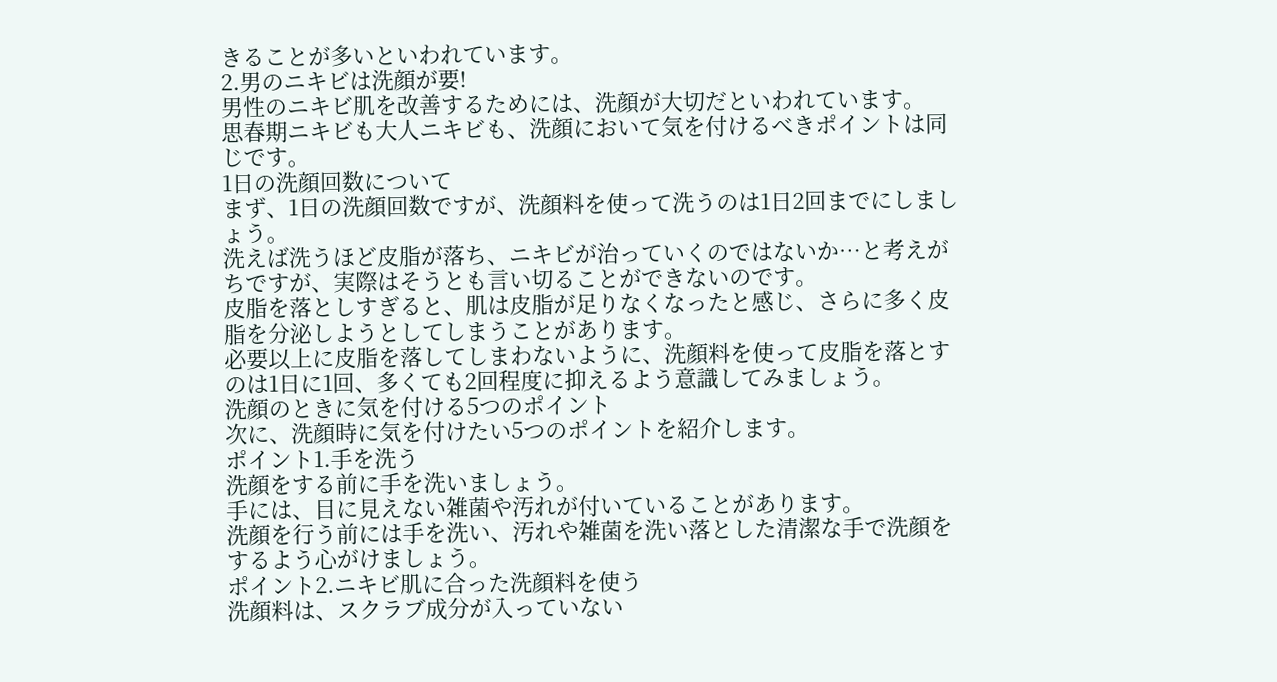きることが多いといわれています。
2.男のニキビは洗顔が要!
男性のニキビ肌を改善するためには、洗顔が大切だといわれています。
思春期ニキビも大人ニキビも、洗顔において気を付けるべきポイントは同じです。
1日の洗顔回数について
まず、1日の洗顔回数ですが、洗顔料を使って洗うのは1日2回までにしましょう。
洗えば洗うほど皮脂が落ち、ニキビが治っていくのではないか…と考えがちですが、実際はそうとも言い切ることができないのです。
皮脂を落としすぎると、肌は皮脂が足りなくなったと感じ、さらに多く皮脂を分泌しようとしてしまうことがあります。
必要以上に皮脂を落してしまわないように、洗顔料を使って皮脂を落とすのは1日に1回、多くても2回程度に抑えるよう意識してみましょう。
洗顔のときに気を付ける5つのポイント
次に、洗顔時に気を付けたい5つのポイントを紹介します。
ポイント1.手を洗う
洗顔をする前に手を洗いましょう。
手には、目に見えない雑菌や汚れが付いていることがあります。
洗顔を行う前には手を洗い、汚れや雑菌を洗い落とした清潔な手で洗顔をするよう心がけましょう。
ポイント2.ニキビ肌に合った洗顔料を使う
洗顔料は、スクラブ成分が入っていない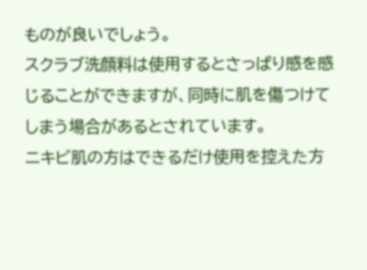ものが良いでしょう。
スクラブ洗顔料は使用するとさっぱり感を感じることができますが、同時に肌を傷つけてしまう場合があるとされています。
ニキビ肌の方はできるだけ使用を控えた方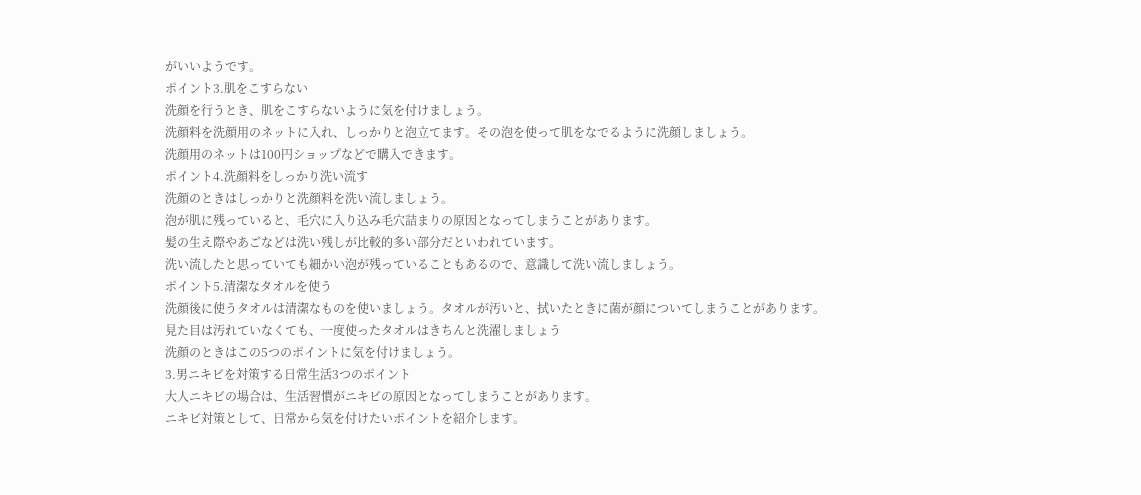がいいようです。
ポイント3.肌をこすらない
洗顔を行うとき、肌をこすらないように気を付けましょう。
洗顔料を洗顔用のネットに入れ、しっかりと泡立てます。その泡を使って肌をなでるように洗顔しましょう。
洗顔用のネットは100円ショップなどで購入できます。
ポイント4.洗顔料をしっかり洗い流す
洗顔のときはしっかりと洗顔料を洗い流しましょう。
泡が肌に残っていると、毛穴に入り込み毛穴詰まりの原因となってしまうことがあります。
髪の生え際やあごなどは洗い残しが比較的多い部分だといわれています。
洗い流したと思っていても細かい泡が残っていることもあるので、意識して洗い流しましょう。
ポイント5.清潔なタオルを使う
洗顔後に使うタオルは清潔なものを使いましょう。タオルが汚いと、拭いたときに菌が顔についてしまうことがあります。
見た目は汚れていなくても、一度使ったタオルはきちんと洗濯しましょう
洗顔のときはこの5つのポイントに気を付けましょう。
3.男ニキビを対策する日常生活3つのポイント
大人ニキビの場合は、生活習慣がニキビの原因となってしまうことがあります。
ニキビ対策として、日常から気を付けたいポイントを紹介します。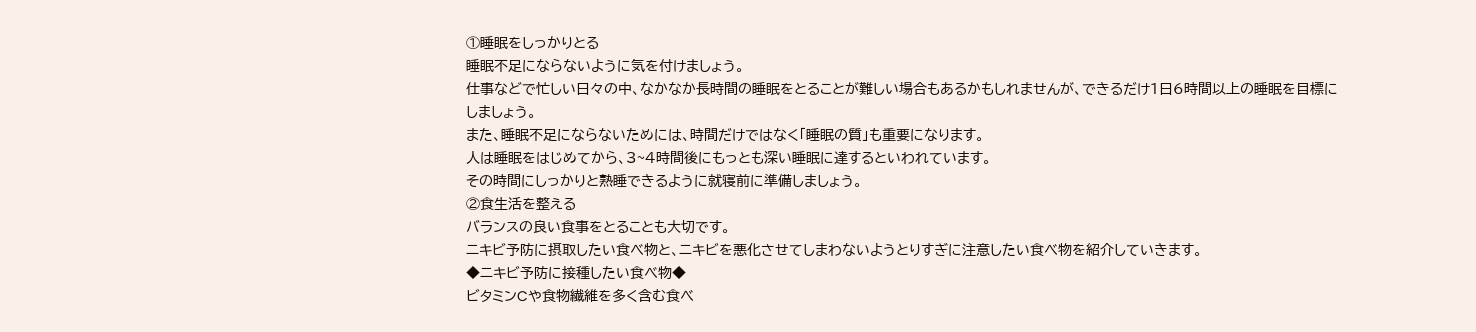①睡眠をしっかりとる
睡眠不足にならないように気を付けましょう。
仕事などで忙しい日々の中、なかなか長時間の睡眠をとることが難しい場合もあるかもしれませんが、できるだけ1日6時間以上の睡眠を目標にしましょう。
また、睡眠不足にならないためには、時間だけではなく「睡眠の質」も重要になります。
人は睡眠をはじめてから、3~4時間後にもっとも深い睡眠に達するといわれています。
その時間にしっかりと熟睡できるように就寝前に準備しましょう。
②食生活を整える
バランスの良い食事をとることも大切です。
ニキビ予防に摂取したい食べ物と、ニキビを悪化させてしまわないようとりすぎに注意したい食べ物を紹介していきます。
◆ニキビ予防に接種したい食べ物◆
ビタミンCや食物繊維を多く含む食べ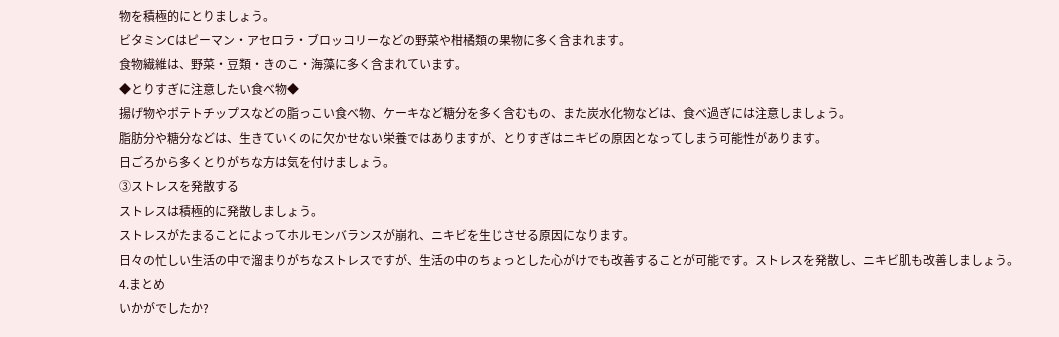物を積極的にとりましょう。
ビタミンCはピーマン・アセロラ・ブロッコリーなどの野菜や柑橘類の果物に多く含まれます。
食物繊維は、野菜・豆類・きのこ・海藻に多く含まれています。
◆とりすぎに注意したい食べ物◆
揚げ物やポテトチップスなどの脂っこい食べ物、ケーキなど糖分を多く含むもの、また炭水化物などは、食べ過ぎには注意しましょう。
脂肪分や糖分などは、生きていくのに欠かせない栄養ではありますが、とりすぎはニキビの原因となってしまう可能性があります。
日ごろから多くとりがちな方は気を付けましょう。
③ストレスを発散する
ストレスは積極的に発散しましょう。
ストレスがたまることによってホルモンバランスが崩れ、ニキビを生じさせる原因になります。
日々の忙しい生活の中で溜まりがちなストレスですが、生活の中のちょっとした心がけでも改善することが可能です。ストレスを発散し、ニキビ肌も改善しましょう。
4.まとめ
いかがでしたか?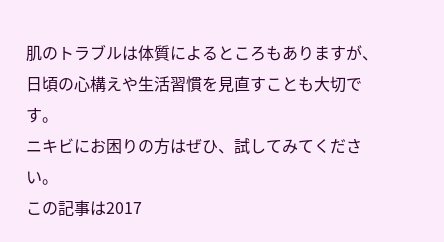肌のトラブルは体質によるところもありますが、日頃の心構えや生活習慣を見直すことも大切です。
ニキビにお困りの方はぜひ、試してみてください。
この記事は2017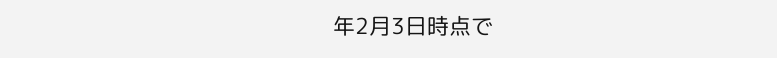年2月3日時点で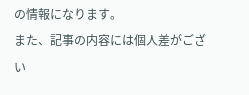の情報になります。
また、記事の内容には個人差がござい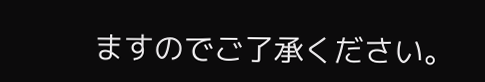ますのでご了承ください。